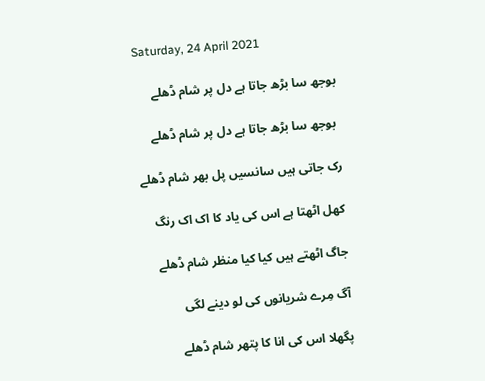Saturday, 24 April 2021

بوجھ سا بڑھ جاتا ہے دل پر شام ڈھلے

 بوجھ سا بڑھ جاتا ہے دل پر شام ڈھلے

رک جاتی ہیں سانسیں پل بھر شام ڈھلے

کھل اٹھتا ہے اس کی یاد کا اک اک رنگ

جاگ اٹھتے ہیں کیا کیا منظر شام ڈھلے

آگ مِرے شریانوں کی لو دینے لگی

پگھلا اس کی انا کا پتھر شام ڈھلے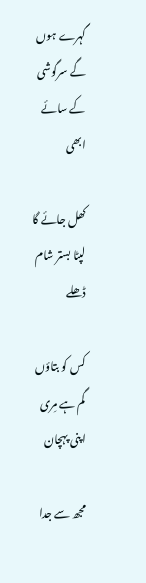گہرے ہوں گے سرگوشی کے سائے ابھی

کھل جائے گا لپٹا بستر شام ڈھلے

کس کو بتاؤں گم ہے مِری اپنی پہچان

مجھ سے جدا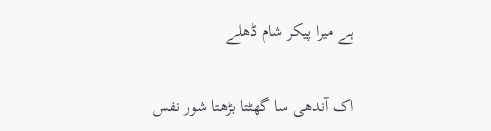ہے میرا پیکر شام ڈھلے

اک آندھی سا گھٹتا بڑھتا شور نفس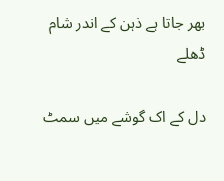بھر جاتا ہے ذہن کے اندر شام ڈھلے

دل کے اک گوشے میں سمٹ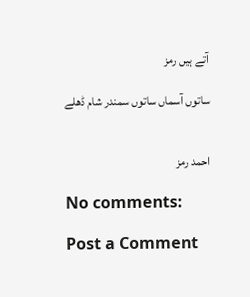آتے ہیں رمز

ساتوں آسماں ساتوں سمندر شام ڈھلے


احمد رمز

No comments:

Post a Comment